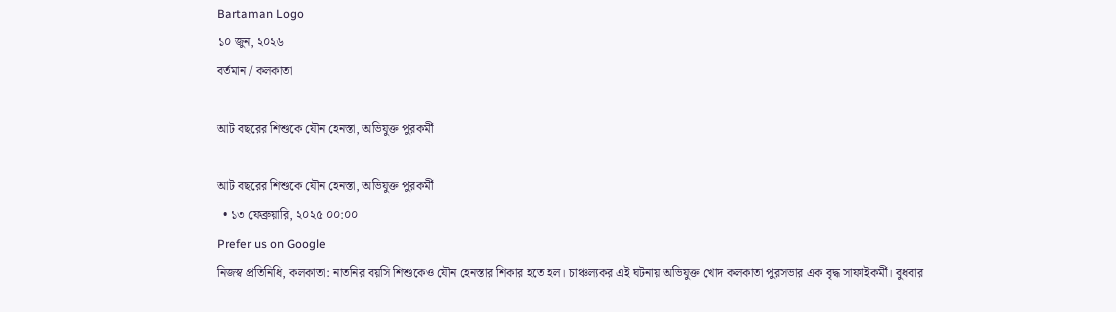Bartaman Logo
১০ জুন, ২০২৬
বর্তমান / কলকাতা

আট বছরের শিশুকে যৌন হেনস্তা, অভিযুক্ত পুরকর্মী

আট বছরের শিশুকে যৌন হেনস্তা, অভিযুক্ত পুরকর্মী
  • ১৩ ফেব্রুয়ারি, ২০২৫ ০০:০০
Prefer us on Google
নিজস্ব প্রতিনিধি, কলকাতা: নাতনির বয়সি শিশুকেও যৌন হেনস্তার শিকার হতে হল। চাঞ্চল্যকর এই ঘটনায় অভিযুক্ত খোদ কলকাতা পুরসভার এক বৃদ্ধ সাফাইকর্মী। বুধবার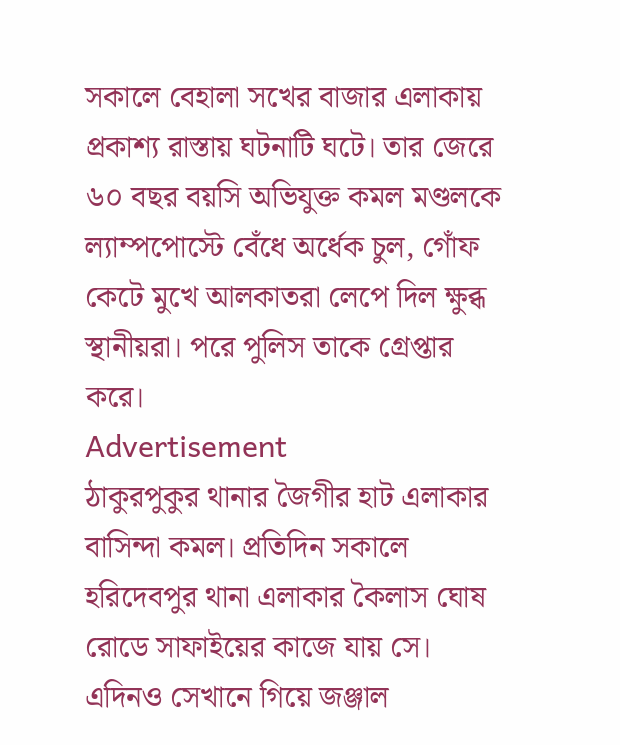সকালে বেহালা সখের বাজার এলাকায় প্রকাশ্য রাস্তায় ঘটনাটি ঘটে। তার জেরে ৬০ বছর বয়সি অভিযুক্ত কমল মণ্ডলকে ল্যাম্পপোস্টে বেঁধে অর্ধেক চুল, গোঁফ কেটে মুখে আলকাতরা লেপে দিল ক্ষুব্ধ স্থানীয়রা। পরে পুলিস তাকে গ্রেপ্তার করে।
Advertisement
ঠাকুরপুকুর থানার জৈগীর হাট এলাকার বাসিন্দা কমল। প্রতিদিন সকালে হরিদেবপুর থানা এলাকার কৈলাস ঘোষ রোডে সাফাইয়ের কাজে যায় সে। এদিনও সেখানে গিয়ে জঞ্জাল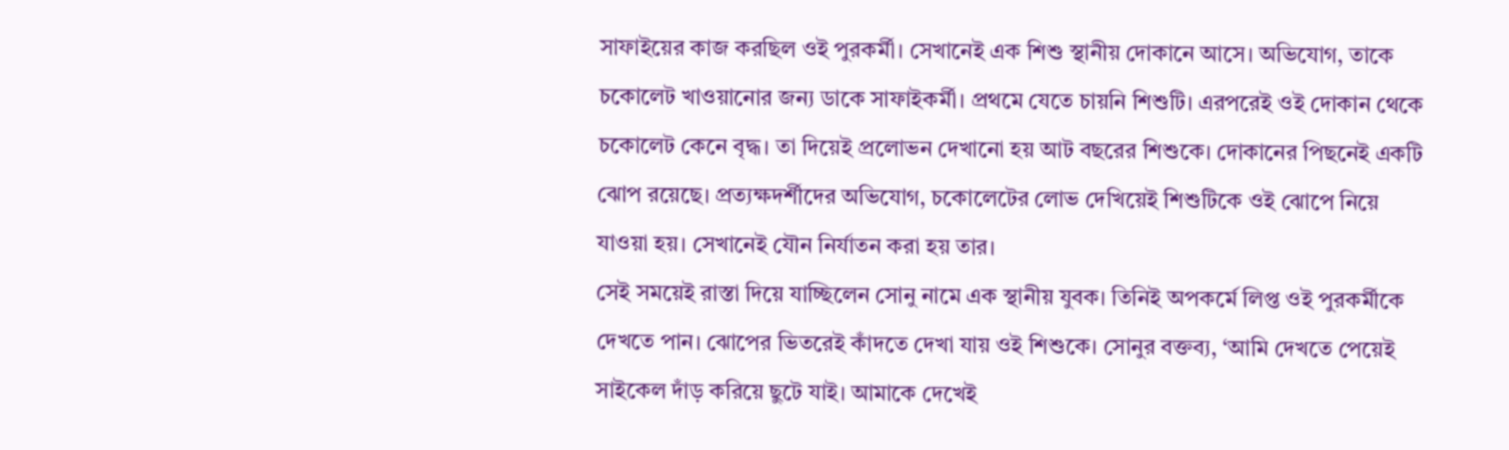সাফাইয়ের কাজ করছিল ওই পুরকর্মী। সেখানেই এক শিশু স্থানীয় দোকানে আসে। অভিযোগ, তাকে চকোলেট খাওয়ানোর জন্য ডাকে সাফাইকর্মী। প্রথমে যেতে চায়নি শিশুটি। এরপরেই ওই দোকান থেকে চকোলেট কেনে বৃদ্ধ। তা দিয়েই প্রলোভন দেখানো হয় আট বছরের শিশুকে। দোকানের পিছনেই একটি ঝোপ রয়েছে। প্রত্যক্ষদর্শীদের অভিযোগ, চকোলেটের লোভ দেখিয়েই শিশুটিকে ওই ঝোপে নিয়ে যাওয়া হয়। সেখানেই যৌন নির্যাতন করা হয় তার।
সেই সময়েই রাস্তা দিয়ে যাচ্ছিলেন সোনু নামে এক স্থানীয় যুবক। তিনিই অপকর্মে লিপ্ত ওই পুরকর্মীকে দেখতে পান। ঝোপের ভিতরেই কাঁদতে দেখা যায় ওই শিশুকে। সোনুর বক্তব্য, ‘আমি দেখতে পেয়েই সাইকেল দাঁড় করিয়ে ছুটে যাই। আমাকে দেখেই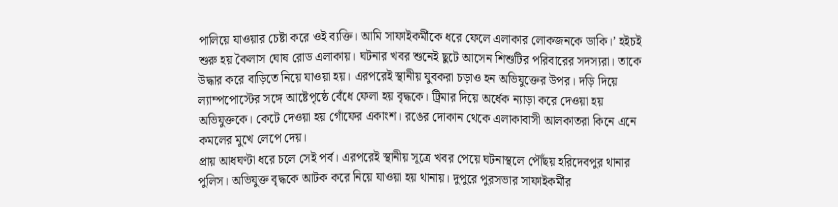পালিয়ে যাওয়ার চেষ্টা করে ওই ব্যক্তি। আমি সাফাইকর্মীকে ধরে ফেলে এলাকার লোকজনকে ডাকি।’ হইচই শুরু হয় কৈলাস ঘোষ রোড এলাকায়। ঘটনার খবর শুনেই ছুটে আসেন শিশুটির পরিবারের সদস্যরা। তাকে উদ্ধার করে বাড়িতে নিয়ে যাওয়া হয়। এরপরেই স্থানীয় যুবকরা চড়াও হন অভিযুক্তের উপর। দড়ি দিয়ে ল্যাম্পপোস্টের সঙ্গে আষ্টেপৃষ্ঠে বেঁধে ফেলা হয় বৃদ্ধকে। ট্রিমার দিয়ে অর্ধেক ন্যাড়া করে দেওয়া হয় অভিযুক্তকে। কেটে দেওয়া হয় গোঁফের একাংশ। রঙের দোকান থেকে এলাকাবাসী আলকাতরা কিনে এনে কমলের মুখে লেপে দেয়।
প্রায় আধঘণ্টা ধরে চলে সেই পর্ব। এরপরেই স্থানীয় সূত্রে খবর পেয়ে ঘটনাস্থলে পৌঁছয় হরিদেবপুর থানার পুলিস। অভিযুক্ত বৃদ্ধকে আটক করে নিয়ে যাওয়া হয় থানায়। দুপুরে পুরসভার সাফাইকর্মীর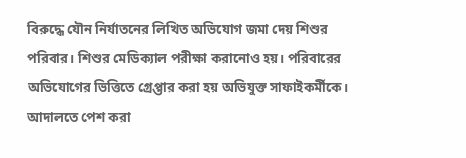বিরুদ্ধে যৌন নির্যাতনের লিখিত অভিযোগ জমা দেয় শিশুর পরিবার। শিশুর মেডিক্যাল পরীক্ষা করানোও হয়। পরিবারের অভিযোগের ভিত্তিতে গ্রেপ্তার করা হয় অভিযুক্ত সাফাইকর্মীকে। আদালতে পেশ করা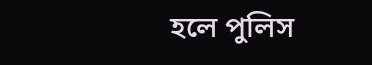হলে পুলিস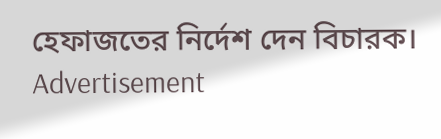হেফাজতের নির্দেশ দেন বিচারক।
Advertisement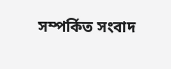সম্পর্কিত সংবাদ